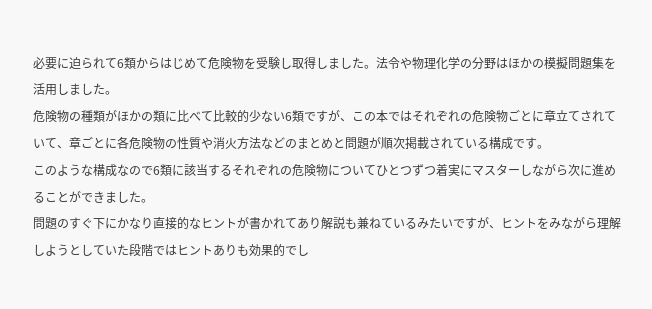必要に迫られて6類からはじめて危険物を受験し取得しました。法令や物理化学の分野はほかの模擬問題集を活用しました。
危険物の種類がほかの類に比べて比較的少ない6類ですが、この本ではそれぞれの危険物ごとに章立てされていて、章ごとに各危険物の性質や消火方法などのまとめと問題が順次掲載されている構成です。
このような構成なので6類に該当するそれぞれの危険物についてひとつずつ着実にマスターしながら次に進めることができました。
問題のすぐ下にかなり直接的なヒントが書かれてあり解説も兼ねているみたいですが、ヒントをみながら理解しようとしていた段階ではヒントありも効果的でし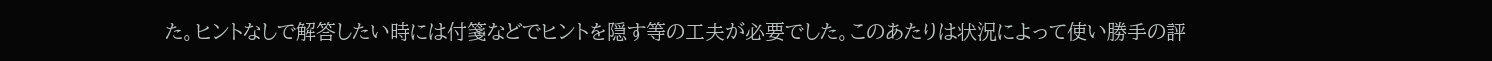た。ヒントなしで解答したい時には付箋などでヒントを隠す等の工夫が必要でした。このあたりは状況によって使い勝手の評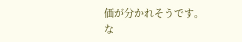価が分かれそうです。
な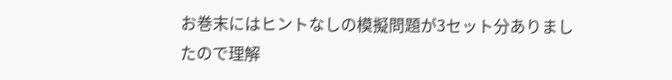お巻末にはヒントなしの模擬問題が3セット分ありましたので理解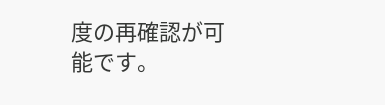度の再確認が可能です。